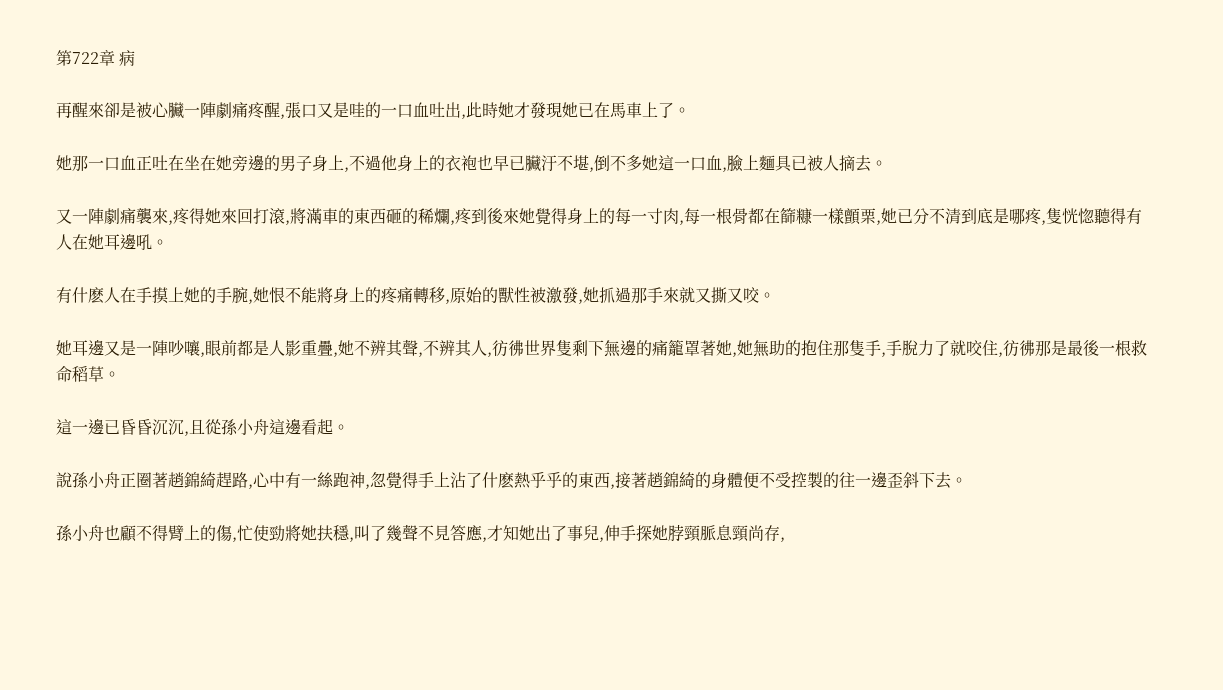第722章 病

再醒來卻是被心臟一陣劇痛疼醒,張口又是哇的一口血吐出,此時她才發現她已在馬車上了。

她那一口血正吐在坐在她旁邊的男子身上,不過他身上的衣袍也早已臟汙不堪,倒不多她這一口血,臉上麵具已被人摘去。

又一陣劇痛襲來,疼得她來回打滾,將滿車的東西砸的稀爛,疼到後來她覺得身上的每一寸肉,每一根骨都在篩糠一樣顫栗,她已分不清到底是哪疼,隻恍惚聽得有人在她耳邊吼。

有什麽人在手摸上她的手腕,她恨不能將身上的疼痛轉移,原始的獸性被激發,她抓過那手來就又撕又咬。

她耳邊又是一陣吵嚷,眼前都是人影重疊,她不辨其聲,不辨其人,彷彿世界隻剩下無邊的痛籠罩著她,她無助的抱住那隻手,手脫力了就咬住,彷彿那是最後一根救命稻草。

這一邊已昏昏沉沉,且從孫小舟這邊看起。

說孫小舟正圈著趙錦綺趕路,心中有一絲跑神,忽覺得手上沾了什麽熱乎乎的東西,接著趙錦綺的身體便不受控製的往一邊歪斜下去。

孫小舟也顧不得臂上的傷,忙使勁將她扶穩,叫了幾聲不見答應,才知她出了事兒,伸手探她脖頸脈息頸尚存,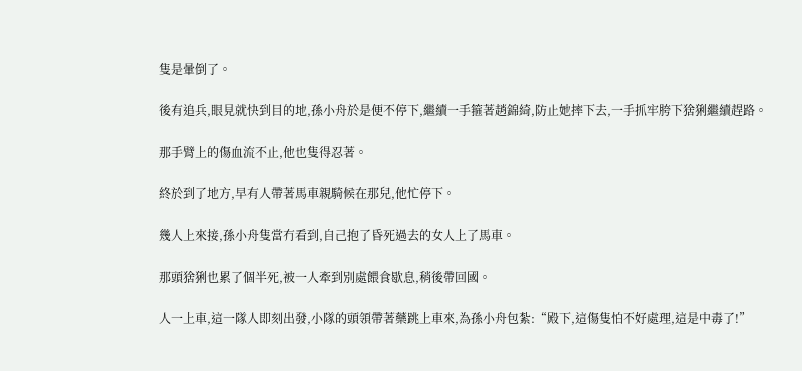隻是暈倒了。

後有追兵,眼見就快到目的地,孫小舟於是便不停下,繼續一手箍著趙錦綺,防止她摔下去,一手抓牢胯下猞猁繼續趕路。

那手臂上的傷血流不止,他也隻得忍著。

終於到了地方,早有人帶著馬車親騎候在那兒,他忙停下。

幾人上來接,孫小舟隻當冇看到,自己抱了昏死過去的女人上了馬車。

那頭猞猁也累了個半死,被一人牽到別處餵食歇息,稍後帶回國。

人一上車,這一隊人即刻出發,小隊的頭領帶著藥跳上車來,為孫小舟包紮:“殿下,這傷隻怕不好處理,這是中毒了!”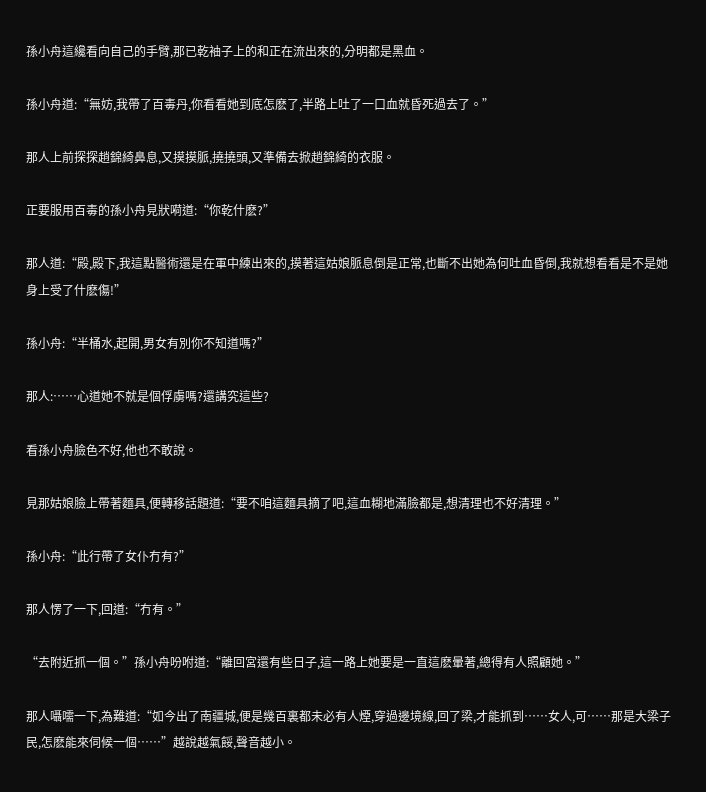孫小舟這纔看向自己的手臂,那已乾袖子上的和正在流出來的,分明都是黑血。

孫小舟道:“無妨,我帶了百毒丹,你看看她到底怎麽了,半路上吐了一口血就昏死過去了。”

那人上前探探趙錦綺鼻息,又摸摸脈,撓撓頭,又準備去掀趙錦綺的衣服。

正要服用百毒的孫小舟見狀嗬道:“你乾什麽?”

那人道:“殿,殿下,我這點醫術還是在軍中練出來的,摸著這姑娘脈息倒是正常,也斷不出她為何吐血昏倒,我就想看看是不是她身上受了什麽傷!”

孫小舟:“半桶水,起開,男女有別你不知道嗎?”

那人:……心道她不就是個俘虜嗎?還講究這些?

看孫小舟臉色不好,他也不敢說。

見那姑娘臉上帶著麵具,便轉移話題道:“要不咱這麵具摘了吧,這血糊地滿臉都是,想清理也不好清理。”

孫小舟:“此行帶了女仆冇有?”

那人愣了一下,回道:“冇有。”

“去附近抓一個。”孫小舟吩咐道:“離回宮還有些日子,這一路上她要是一直這麽暈著,總得有人照顧她。”

那人囁嚅一下,為難道:“如今出了南疆城,便是幾百裏都未必有人煙,穿過邊境線,回了梁,才能抓到……女人,可……那是大梁子民,怎麽能來伺候一個……”越說越氣餒,聲音越小。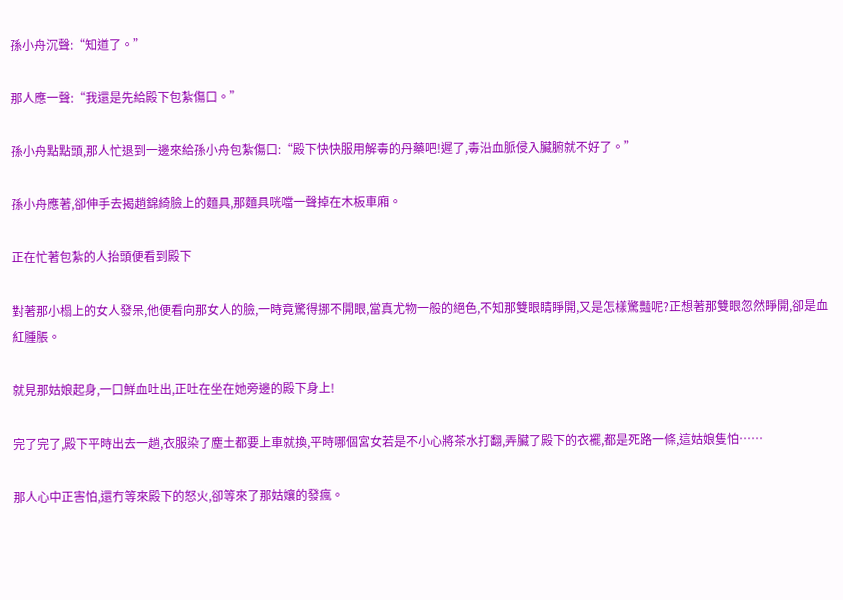孫小舟沉聲:“知道了。”

那人應一聲:“我還是先給殿下包紮傷口。”

孫小舟點點頭,那人忙退到一邊來給孫小舟包紮傷口:“殿下快快服用解毒的丹藥吧!遲了,毒沿血脈侵入臟腑就不好了。”

孫小舟應著,卻伸手去揭趙錦綺臉上的麵具,那麵具咣噹一聲掉在木板車廂。

正在忙著包紮的人抬頭便看到殿下

對著那小榻上的女人發呆,他便看向那女人的臉,一時竟驚得挪不開眼,當真尤物一般的絕色,不知那雙眼睛睜開,又是怎樣驚豔呢?正想著那雙眼忽然睜開,卻是血紅腫脹。

就見那姑娘起身,一口鮮血吐出,正吐在坐在她旁邊的殿下身上!

完了完了,殿下平時出去一趟,衣服染了塵土都要上車就換,平時哪個宮女若是不小心將茶水打翻,弄臟了殿下的衣襬,都是死路一條,這姑娘隻怕……

那人心中正害怕,還冇等來殿下的怒火,卻等來了那姑孃的發瘋。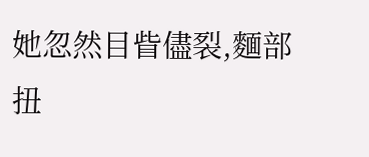她忽然目眥儘裂,麵部扭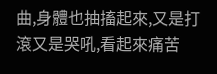曲,身體也抽搐起來,又是打滾又是哭吼,看起來痛苦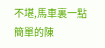不堪,馬車裏一點簡單的陳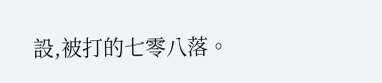設,被打的七零八落。